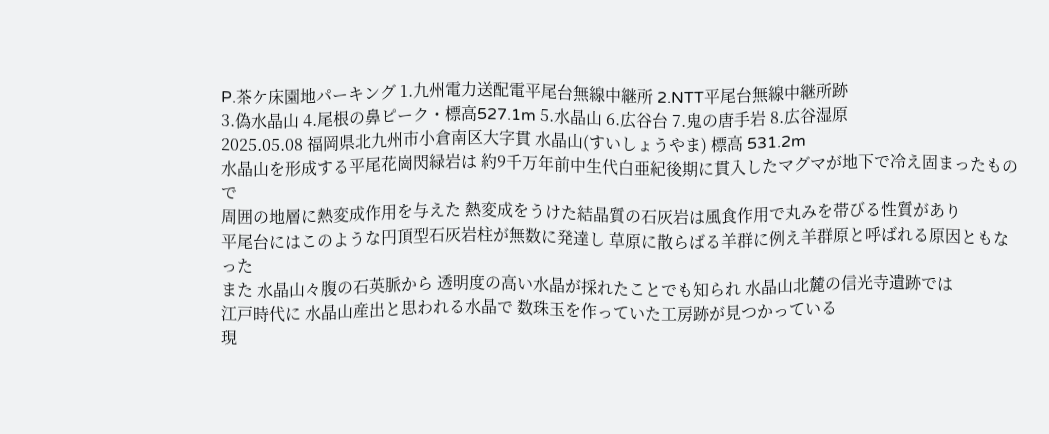P.茶ケ床園地パーキング 1.九州電力送配電平尾台無線中継所 2.NTT平尾台無線中継所跡
3.偽水晶山 4.尾根の鼻ピーク・標高527.1m 5.水晶山 6.広谷台 7.鬼の唐手岩 8.広谷湿原
2025.05.08 福岡県北九州市小倉南区大字貫 水晶山(すいしょうやま) 標高 531.2m
水晶山を形成する平尾花崗閃緑岩は 約9千万年前中生代白亜紀後期に貫入したマグマが地下で冷え固まったもので
周囲の地層に熱変成作用を与えた 熱変成をうけた結晶質の石灰岩は風食作用で丸みを帯びる性質があり
平尾台にはこのような円頂型石灰岩柱が無数に発達し 草原に散らばる羊群に例え羊群原と呼ばれる原因ともなった
また 水晶山々腹の石英脈から 透明度の高い水晶が採れたことでも知られ 水晶山北麓の信光寺遺跡では
江戸時代に 水晶山産出と思われる水晶で 数珠玉を作っていた工房跡が見つかっている
現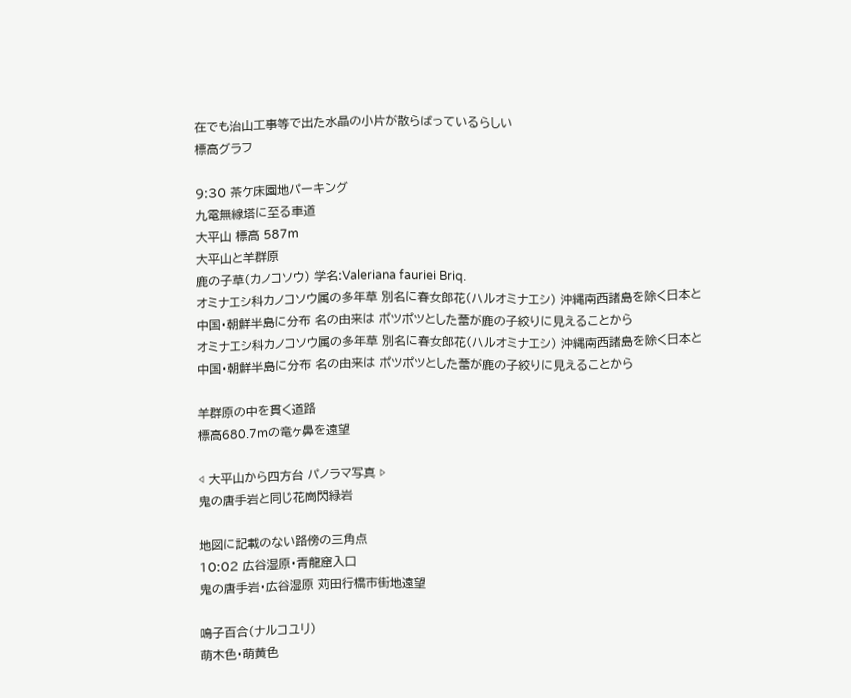在でも治山工事等で出た水晶の小片が散らばっているらしい
標高グラフ

9:30 茶ケ床園地パーキング
九電無線塔に至る車道
大平山 標高 587m
大平山と羊群原
鹿の子草(カノコソウ) 学名:Valeriana fauriei Briq.
オミナエシ科カノコソウ属の多年草 別名に春女郎花(ハルオミナエシ) 沖縄南西諸島を除く日本と
中国・朝鮮半島に分布 名の由来は ポツポツとした蕾が鹿の子絞りに見えることから
オミナエシ科カノコソウ属の多年草 別名に春女郎花(ハルオミナエシ) 沖縄南西諸島を除く日本と
中国・朝鮮半島に分布 名の由来は ポツポツとした蕾が鹿の子絞りに見えることから

羊群原の中を貫く道路
標高680.7mの竜ヶ鼻を遠望

◁ 大平山から四方台 パノラマ写真 ▷
鬼の唐手岩と同じ花崗閃緑岩

地図に記載のない路傍の三角点
10:02 広谷湿原・青龍窟入口
鬼の唐手岩・広谷湿原 苅田行橋市街地遠望

鳴子百合(ナルコユリ)
萌木色・萌黄色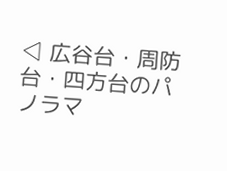◁ 広谷台・周防台・四方台のパノラマ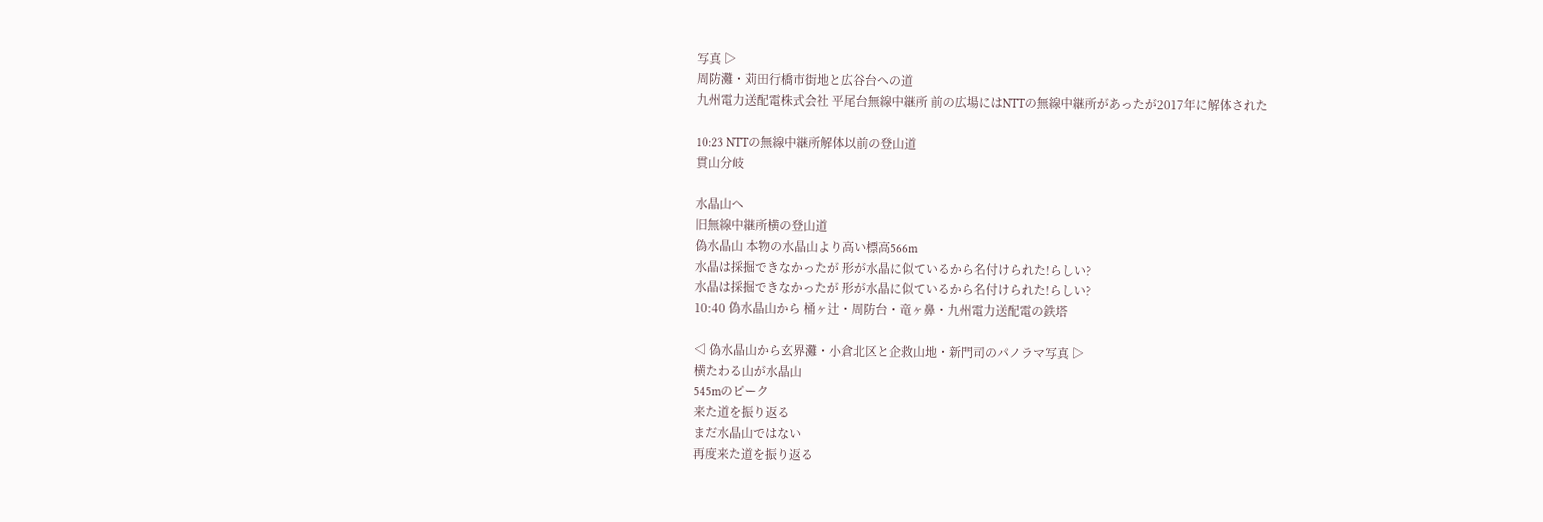写真 ▷
周防灘・苅田行橋市街地と広谷台への道
九州電力送配電株式会社 平尾台無線中継所 前の広場にはNTTの無線中継所があったが2017年に解体された

10:23 NTTの無線中継所解体以前の登山道
貫山分岐

水晶山へ
旧無線中継所横の登山道
偽水晶山 本物の水晶山より高い標高566m
水晶は採掘できなかったが 形が水晶に似ているから名付けられた!らしい?
水晶は採掘できなかったが 形が水晶に似ているから名付けられた!らしい?
10:40 偽水晶山から 桶ヶ辻・周防台・竜ヶ鼻・九州電力送配電の鉄塔

◁ 偽水晶山から玄界灘・小倉北区と企救山地・新門司のパノラマ写真 ▷
横たわる山が水晶山
545mのピーク
来た道を振り返る
まだ水晶山ではない
再度来た道を振り返る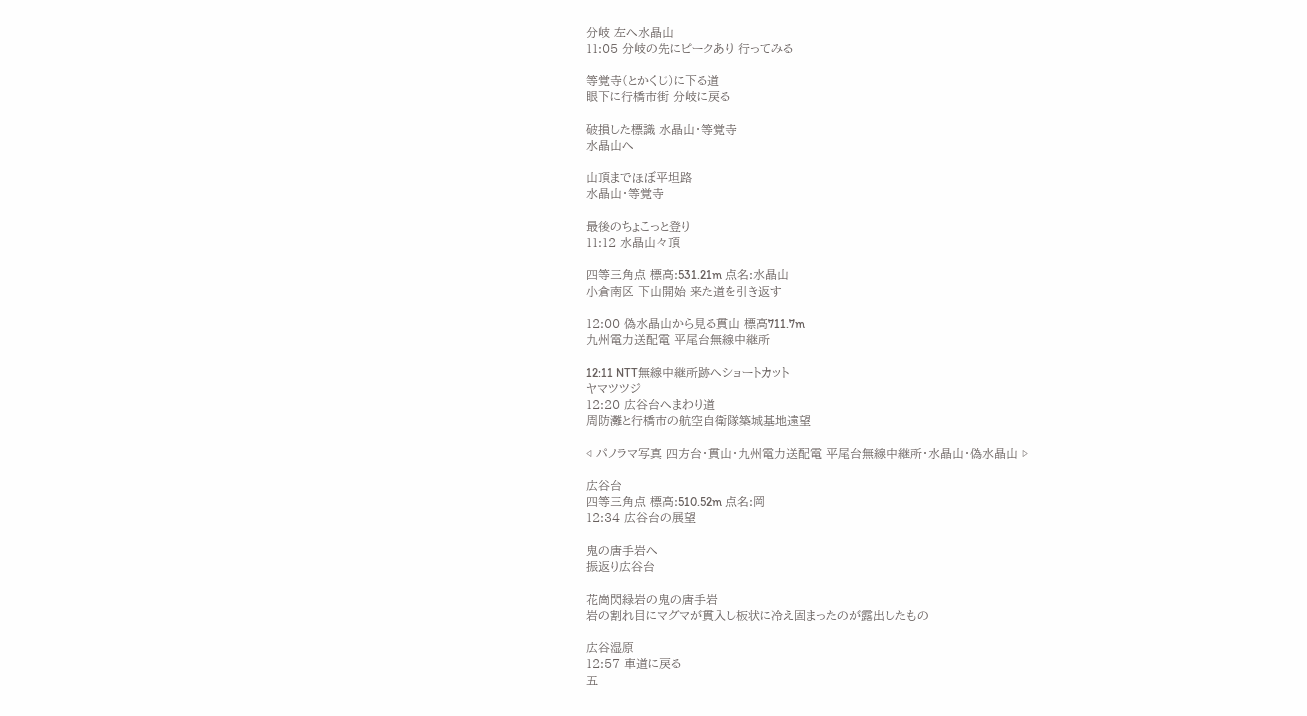分岐 左へ水晶山
11:05 分岐の先にピークあり 行ってみる

等覚寺(とかくじ)に下る道
眼下に行橋市街 分岐に戻る

破損した標識 水晶山・等覚寺
水晶山へ

山頂までほぼ平坦路
水晶山・等覚寺

最後のちょこっと登り
11:12 水晶山々頂

四等三角点 標高:531.21m 点名:水晶山
小倉南区 下山開始 来た道を引き返す

12:00 偽水晶山から見る貫山 標高711.7m
九州電力送配電 平尾台無線中継所

12:11 NTT無線中継所跡へショートカット
ヤマツツジ
12:20 広谷台へまわり道
周防灘と行橋市の航空自衛隊築城基地遠望

◁ パノラマ写真 四方台・貫山・九州電力送配電 平尾台無線中継所・水晶山・偽水晶山 ▷

広谷台
四等三角点 標高:510.52m 点名:岡
12:34 広谷台の展望

鬼の唐手岩へ
振返り広谷台

花崗閃緑岩の鬼の唐手岩
岩の割れ目にマグマが貫入し板状に冷え固まったのが露出したもの

広谷湿原
12:57 車道に戻る
五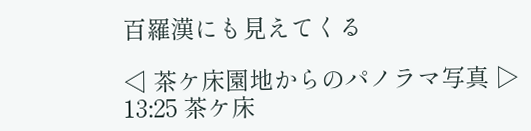百羅漢にも見えてくる

◁ 茶ケ床園地からのパノラマ写真 ▷
13:25 茶ケ床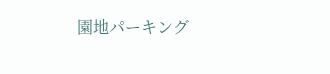園地パーキング